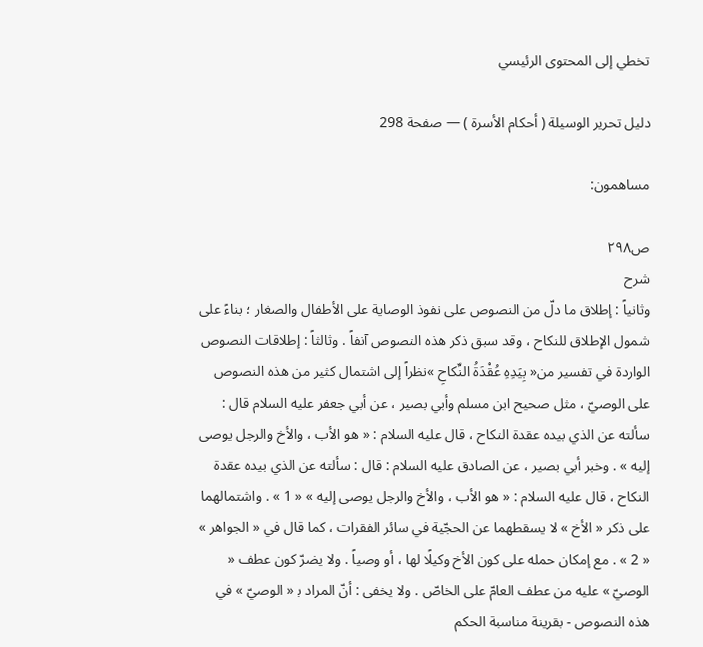تخطي إلى المحتوى الرئيسي

دليل تحرير الوسيلة ( أحكام الأسرة ) — صفحة 298

مساهمون:

ص٢٩٨
شرح
وثانياً : إطلاق ما دلّ من النصوص على نفوذ الوصاية على الأطفال والصغار ؛ بناءً على شمول الإطلاق للنكاح ، وقد سبق ذكر هذه النصوص آنفاً . وثالثاً : إطلاقات النصوص الواردة في تفسير من« بِيَدِهِ عُقْدَةُ النِّكاحِ »نظراً إلى اشتمال كثير من هذه النصوص على الوصيّ ، مثل صحيح ابن مسلم وأبي بصير ، عن أبي جعفر عليه السلام قال : سألته عن الذي بيده عقدة النكاح ، قال عليه السلام : « هو الأب ، والأخ والرجل يوصى إليه » . وخبر أبي بصير ، عن الصادق عليه السلام : قال : سألته عن الذي بيده عقدة النكاح ، قال عليه السلام : « هو الأب ، والأخ والرجل يوصى إليه » « 1 » . واشتمالهما على ذكر « الأخ » لا يسقطهما عن الحجّية في سائر الفقرات ، كما قال في « الجواهر » « 2 » . مع إمكان حمله على كون الأخ وكيلًا لها ، أو وصياً . ولا يضرّ كون عطف « الوصيّ » عليه من عطف العامّ على الخاصّ . ولا يخفى : أنّ المراد ب‍ « الوصيّ » في هذه النصوص - بقرينة مناسبة الحكم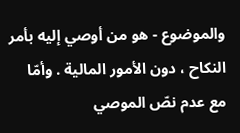والموضوع - هو من أوصي إليه بأمر النكاح ، دون الأمور المالية . وأمّا مع عدم نصّ الموصي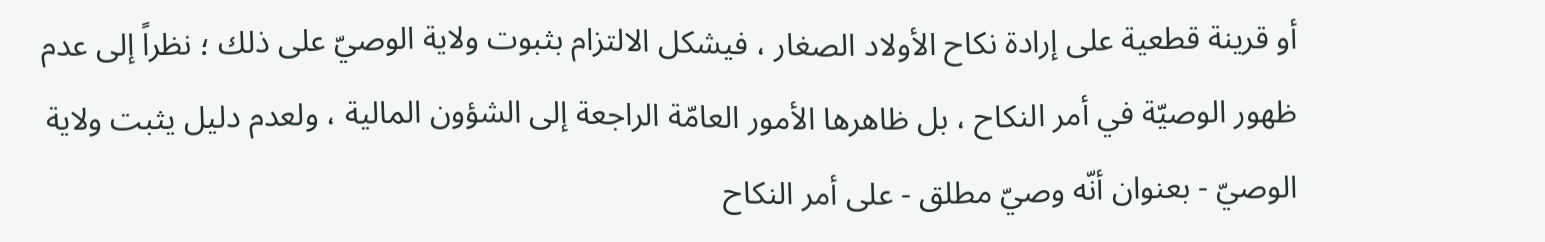أو قرينة قطعية على إرادة نكاح الأولاد الصغار ، فيشكل الالتزام بثبوت ولاية الوصيّ على ذلك ؛ نظراً إلى عدم ظهور الوصيّة في أمر النكاح ، بل ظاهرها الأمور العامّة الراجعة إلى الشؤون المالية ، ولعدم دليل يثبت ولاية الوصيّ - بعنوان أنّه وصيّ مطلق - على أمر النكاح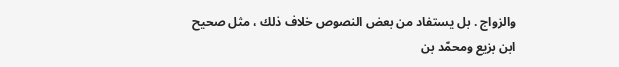والزواج . بل يستفاد من بعض النصوص خلاف ذلك ، مثل صحيح ابن بزيع ومحمّد بن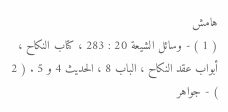هامش
( 1 ) - وسائل الشيعة 20 : 283 ، كتاب النكاح ، أبواب عقد النكاح ، الباب 8 ، الحديث 4 و 5 . ( 2 ) - جواهر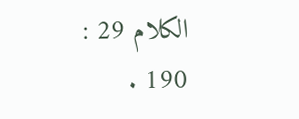الكلام 29 : 190 .